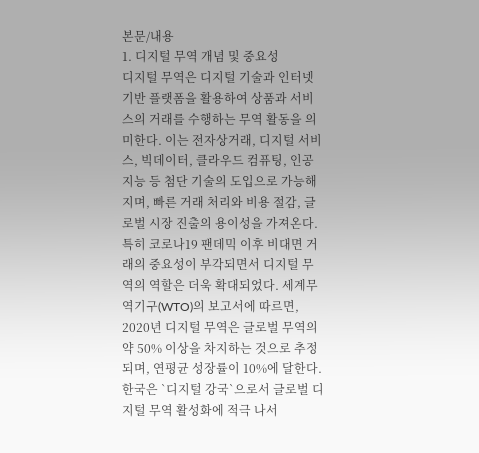본문/내용
1. 디지털 무역 개념 및 중요성
디지털 무역은 디지털 기술과 인터넷 기반 플랫폼을 활용하여 상품과 서비스의 거래를 수행하는 무역 활동을 의미한다. 이는 전자상거래, 디지털 서비스, 빅데이터, 클라우드 컴퓨팅, 인공지능 등 첨단 기술의 도입으로 가능해지며, 빠른 거래 처리와 비용 절감, 글로벌 시장 진출의 용이성을 가져온다. 특히 코로나19 팬데믹 이후 비대면 거래의 중요성이 부각되면서 디지털 무역의 역할은 더욱 확대되었다. 세계무역기구(WTO)의 보고서에 따르면, 2020년 디지털 무역은 글로벌 무역의 약 50% 이상을 차지하는 것으로 추정되며, 연평균 성장률이 10%에 달한다. 한국은 `디지털 강국`으로서 글로벌 디지털 무역 활성화에 적극 나서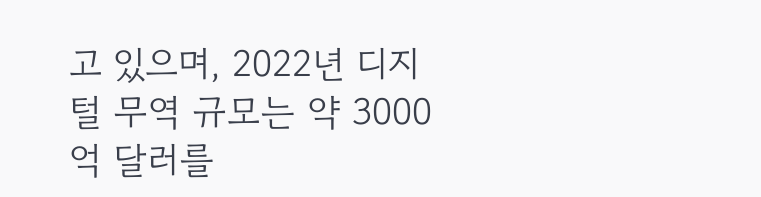고 있으며, 2022년 디지털 무역 규모는 약 3000억 달러를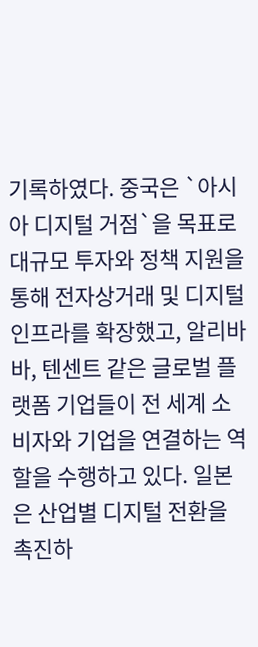기록하였다. 중국은 `아시아 디지털 거점`을 목표로 대규모 투자와 정책 지원을 통해 전자상거래 및 디지털 인프라를 확장했고, 알리바바, 텐센트 같은 글로벌 플랫폼 기업들이 전 세계 소비자와 기업을 연결하는 역할을 수행하고 있다. 일본은 산업별 디지털 전환을 촉진하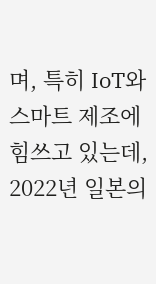며, 특히 IoT와 스마트 제조에 힘쓰고 있는데, 2022년 일본의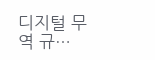디지털 무역 규…